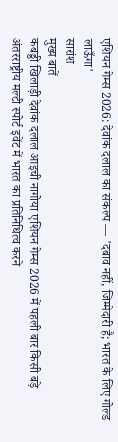एशियन गेम्स 2026: देवांक दलाल का संकल्प — 'दबाव नहीं, जिम्मेदारी है; भारत के लिए गोल्ड लाऊँगा'
सारांश
मुख्य बातें
कबड्डी खिलाड़ी देवांक दलाल आइची नागोया एशियन गेम्स 2026 में पहली बार किसी बड़े अंतरराष्ट्रीय मल्टी स्पोर्ट इवेंट में भारत का प्रतिनिधित्व करने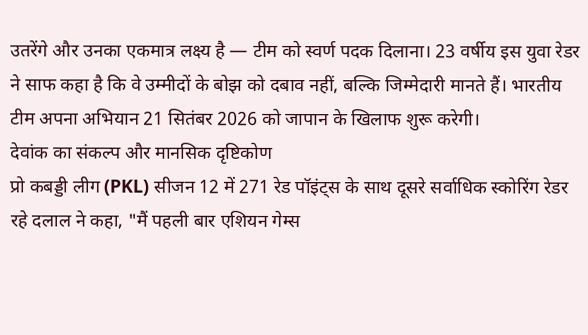उतरेंगे और उनका एकमात्र लक्ष्य है — टीम को स्वर्ण पदक दिलाना। 23 वर्षीय इस युवा रेडर ने साफ कहा है कि वे उम्मीदों के बोझ को दबाव नहीं, बल्कि जिम्मेदारी मानते हैं। भारतीय टीम अपना अभियान 21 सितंबर 2026 को जापान के खिलाफ शुरू करेगी।
देवांक का संकल्प और मानसिक दृष्टिकोण
प्रो कबड्डी लीग (PKL) सीजन 12 में 271 रेड पॉइंट्स के साथ दूसरे सर्वाधिक स्कोरिंग रेडर रहे दलाल ने कहा, "मैं पहली बार एशियन गेम्स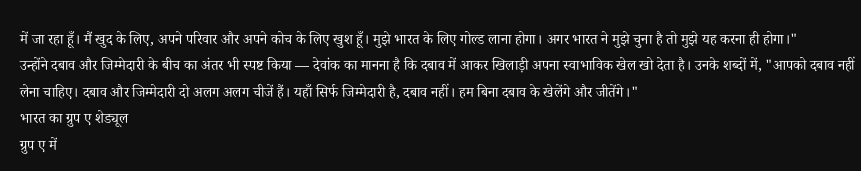में जा रहा हूँ। मैं खुद के लिए, अपने परिवार और अपने कोच के लिए खुश हूँ। मुझे भारत के लिए गोल्ड लाना होगा। अगर भारत ने मुझे चुना है तो मुझे यह करना ही होगा।"
उन्होंने दबाव और जिम्मेदारी के बीच का अंतर भी स्पष्ट किया — देवांक का मानना है कि दबाव में आकर खिलाड़ी अपना स्वाभाविक खेल खो देता है। उनके शब्दों में, "आपको दबाव नहीं लेना चाहिए। दबाव और जिम्मेदारी दो अलग अलग चीजें हैं। यहाँ सिर्फ जिम्मेदारी है, दबाव नहीं। हम बिना दबाव के खेलेंगे और जीतेंगे।"
भारत का ग्रुप ए शेड्यूल
ग्रुप ए में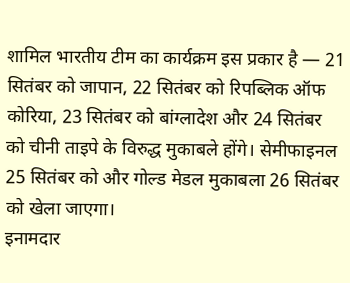शामिल भारतीय टीम का कार्यक्रम इस प्रकार है — 21 सितंबर को जापान, 22 सितंबर को रिपब्लिक ऑफ कोरिया, 23 सितंबर को बांग्लादेश और 24 सितंबर को चीनी ताइपे के विरुद्ध मुकाबले होंगे। सेमीफाइनल 25 सितंबर को और गोल्ड मेडल मुकाबला 26 सितंबर को खेला जाएगा।
इनामदार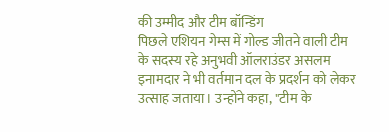की उम्मीद और टीम बॉन्डिंग
पिछले एशियन गेम्स में गोल्ड जीतने वाली टीम के सदस्य रहे अनुभवी ऑलराउंडर असलम इनामदार ने भी वर्तमान दल के प्रदर्शन को लेकर उत्साह जताया। उन्होंने कहा, "टीम के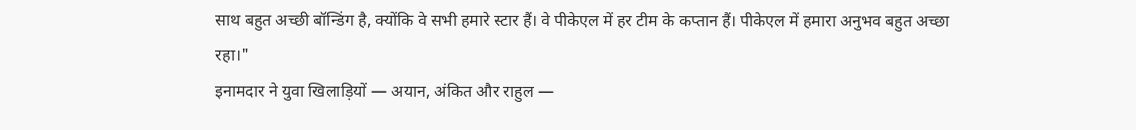साथ बहुत अच्छी बॉन्डिंग है, क्योंकि वे सभी हमारे स्टार हैं। वे पीकेएल में हर टीम के कप्तान हैं। पीकेएल में हमारा अनुभव बहुत अच्छा रहा।"
इनामदार ने युवा खिलाड़ियों — अयान, अंकित और राहुल —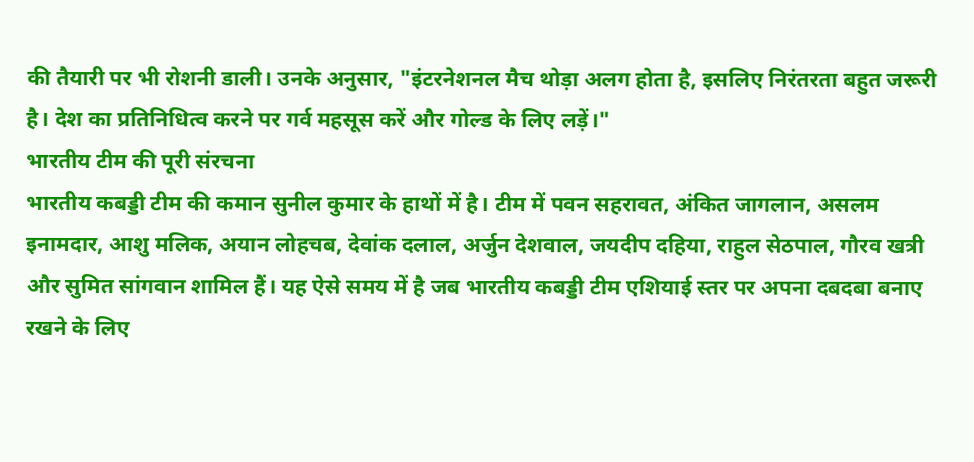की तैयारी पर भी रोशनी डाली। उनके अनुसार, "इंटरनेशनल मैच थोड़ा अलग होता है, इसलिए निरंतरता बहुत जरूरी है। देश का प्रतिनिधित्व करने पर गर्व महसूस करें और गोल्ड के लिए लड़ें।"
भारतीय टीम की पूरी संरचना
भारतीय कबड्डी टीम की कमान सुनील कुमार के हाथों में है। टीम में पवन सहरावत, अंकित जागलान, असलम इनामदार, आशु मलिक, अयान लोहचब, देवांक दलाल, अर्जुन देशवाल, जयदीप दहिया, राहुल सेठपाल, गौरव खत्री और सुमित सांगवान शामिल हैं। यह ऐसे समय में है जब भारतीय कबड्डी टीम एशियाई स्तर पर अपना दबदबा बनाए रखने के लिए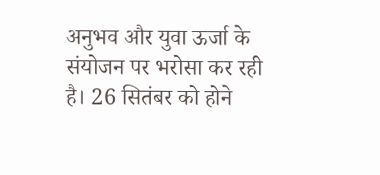अनुभव और युवा ऊर्जा के संयोजन पर भरोसा कर रही है। 26 सितंबर को होने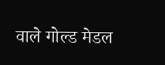वाले गोल्ड मेडल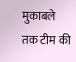मुकाबले तक टीम की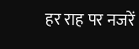हर राह पर नजरें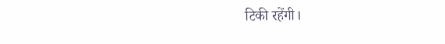टिकी रहेंगी।